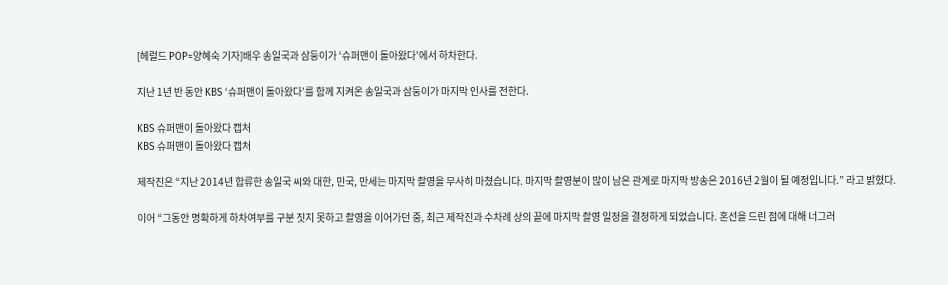[헤럴드 POP=양혜숙 기자]배우 송일국과 삼둥이가 ‘슈퍼맨이 돌아왔다’에서 하차한다.

지난 1년 반 동안 KBS ‘슈퍼맨이 돌아왔다’를 함께 지켜온 송일국과 삼둥이가 마지막 인사를 전한다.

KBS 슈퍼맨이 돌아왔다 캡처
KBS 슈퍼맨이 돌아왔다 캡처

제작진은 “지난 2014년 합류한 송일국 씨와 대한, 민국, 만세는 마지막 촬영을 무사히 마쳤습니다. 마지막 촬영분이 많이 남은 관계로 마지막 방송은 2016년 2월이 될 예정입니다.” 라고 밝혔다.

이어 “그동안 명확하게 하차여부를 구분 짓지 못하고 촬영을 이어가던 중, 최근 제작진과 수차례 상의 끝에 마지막 촬영 일정을 결정하게 되었습니다. 혼선을 드린 점에 대해 너그러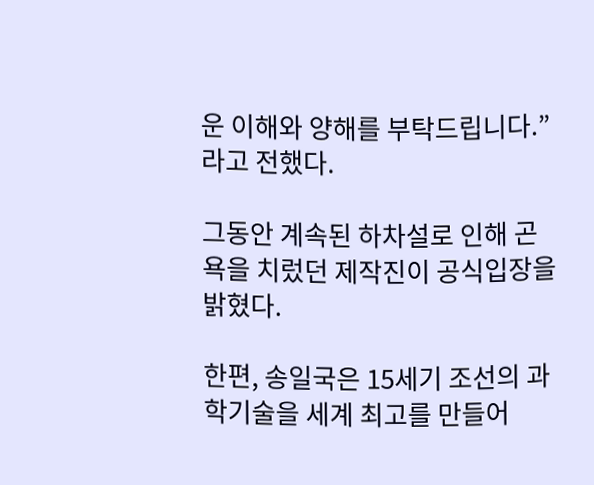운 이해와 양해를 부탁드립니다.” 라고 전했다.

그동안 계속된 하차설로 인해 곤욕을 치렀던 제작진이 공식입장을 밝혔다.

한편, 송일국은 15세기 조선의 과학기술을 세계 최고를 만들어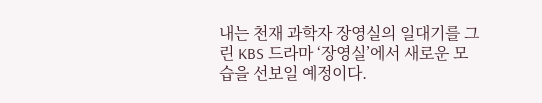내는 천재 과학자 장영실의 일대기를 그린 KBS 드라마 ‘장영실’에서 새로운 모습을 선보일 예정이다.